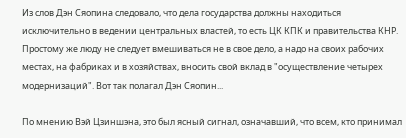Из слов Дэн Сяопина следовало, что дела государства должны находиться исключительно в ведении центральных властей, то есть ЦК КПК и правительства КНР. Простому же люду не следует вмешиваться не в свое дело, а надо на своих рабочих местах, на фабриках и в хозяйствах, вносить свой вклад в "осуществление четырех модернизаций". Вот так полагал Дэн Сяопин...

По мнению Вэй Цзиншэна, это был ясный сигнал, означавший, что всем, кто принимал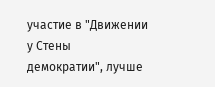участие в "Движении у Стены демократии", лучше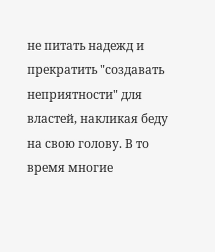не питать надежд и прекратить "создавать неприятности" для властей, накликая беду на свою голову. В то время многие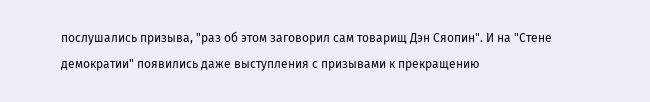послушались призыва, "раз об этом заговорил сам товарищ Дэн Сяопин". И на "Стене демократии" появились даже выступления с призывами к прекращению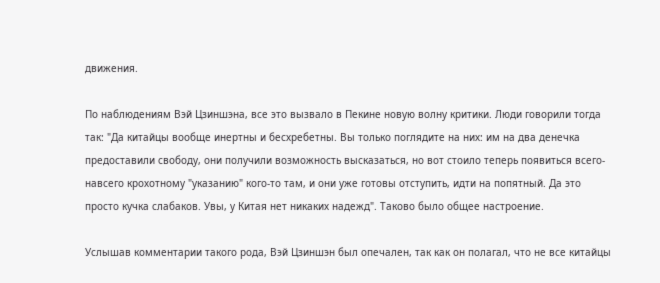движения.

По наблюдениям Вэй Цзиншэна, все это вызвало в Пекине новую волну критики. Люди говорили тогда так: "Да китайцы вообще инертны и бесхребетны. Вы только поглядите на них: им на два денечка предоставили свободу, они получили возможность высказаться, но вот стоило теперь появиться всего-навсего крохотному "указанию" кого-то там, и они уже готовы отступить, идти на попятный. Да это просто кучка слабаков. Увы, у Китая нет никаких надежд". Таково было общее настроение.

Услышав комментарии такого рода, Вэй Цзиншэн был опечален, так как он полагал, что не все китайцы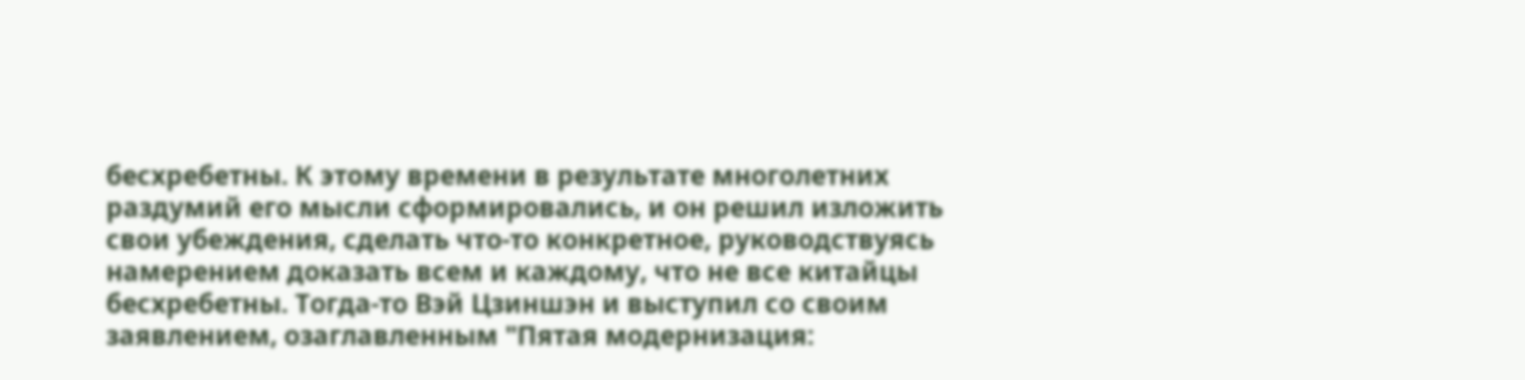бесхребетны. К этому времени в результате многолетних раздумий его мысли сформировались, и он решил изложить свои убеждения, сделать что-то конкретное, руководствуясь намерением доказать всем и каждому, что не все китайцы бесхребетны. Тогда-то Вэй Цзиншэн и выступил со своим заявлением, озаглавленным "Пятая модернизация: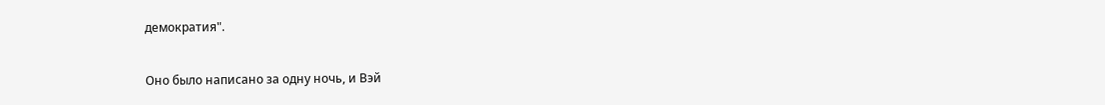демократия".

Оно было написано за одну ночь, и Вэй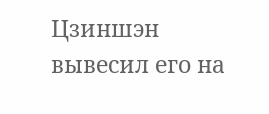Цзиншэн вывесил его на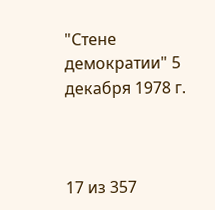"Стене демократии" 5 декабря 1978 г.



17 из 357